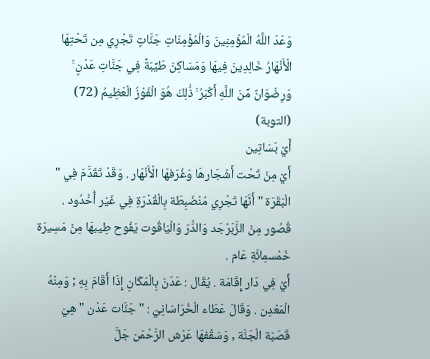وَعَدَ اللَّهُ الْمُؤْمِنِينَ وَالْمُؤْمِنَاتِ جَنَّاتٍ تَجْرِي مِن تَحْتِهَا الْأَنْهَارُ خَالِدِينَ فِيهَا وَمَسَاكِنَ طَيِّبَةً فِي جَنَّاتِ عَدْنٍ ۚ وَرِضْوَانٌ مِّنَ اللَّهِ أَكْبَرُ ۚ ذَٰلِكَ هُوَ الْفَوْزُ الْعَظِيمُ (72) (التوبة)
أَيْ بَسَاتِين
أَيْ مِنْ تَحْت أَشْجَارهَا وَغُرَفهَا الْأَنْهَار . وَقَدْ تَقَدَّمَ فِي " الْبَقَرَة " أَنَّهَا تَجْرِي مُنْضَبِطَة بِالْقُدْرَةِ فِي غَيْر أُخْدُود .
قُصُور مِنْ الزَّبَرْجَد وَالدُّرّ وَالْيَاقُوت يَفُوح طِيبهَا مِنْ مَسِيرَة خَمْسمِائَةِ عَام .
أَيْ فِي دَار إِقَامَة . يُقَال : عَدَنَ بِالْمَكَانِ إِذَا أَقَامَ بِهِ ; وَمِنْهُ الْمَعْدِن . وَقَالَ عَطَاء الْخُرَاسَانِيّ : " جَنَّات عَدْن " هِيَ قَصَبَة الْجَنَّة , وَسَقْفهَا عَرْش الرَّحْمَن جَلَّ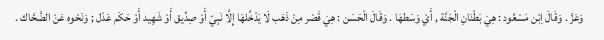وَعَزَّ . وَقَالَ اِبْن مَسْعُود : هِيَ بَطْنَانِ الْجَنَّة , أَيْ وَسَطهَا . وَقَالَ الْحَسَن : هِيَ قَصْر مِنْ ذَهَب لَا يَدْخُلهَا إِلَّا نَبِيّ أَوْ صِدِّيق أَوْ شَهِيد أَوْ حَكَم عَدْل ; وَنَحْوه عَنْ الضَّحَّاك .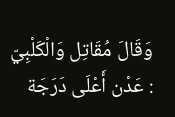وَقَالَ مُقَاتِل وَالْكَلْبِيّ : عَدْن أَعْلَى دَرَجَة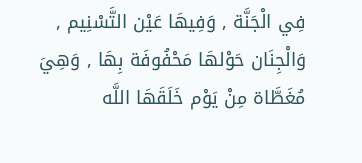فِي الْجَنَّة , وَفِيهَا عَيْن التَّسْنِيم , وَالْجِنَان حَوْلهَا مَحْفُوفَة بِهَا , وَهِيَ مُغَطَّاة مِنْ يَوْم خَلَقَهَا اللَّه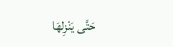حَتَّى يَنْزِلهَا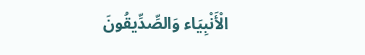الْأَنْبِيَاء وَالصِّدِّيقُونَ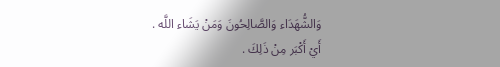وَالشُّهَدَاء وَالصَّالِحُونَ وَمَنْ يَشَاء اللَّه .
أَيْ أَكْبَر مِنْ ذَلِكَ .